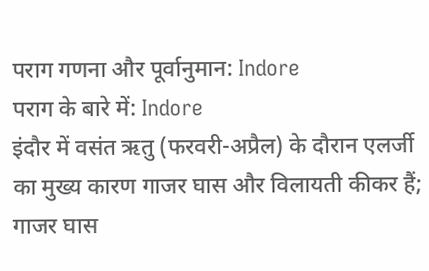पराग गणना और पूर्वानुमान: Indore
पराग के बारे में: Indore
इंदौर में वसंत ऋतु (फरवरी-अप्रैल) के दौरान एलर्जी का मुख्य कारण गाजर घास और विलायती कीकर हैं; गाजर घास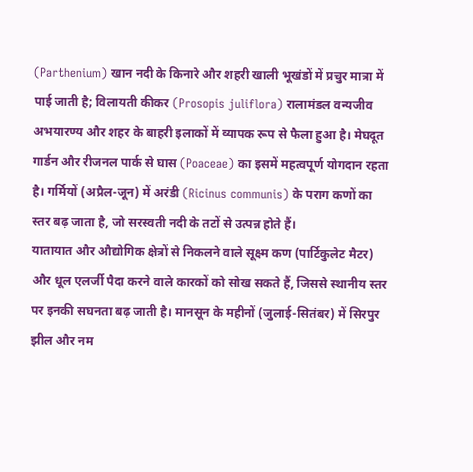(Parthenium) खान नदी के किनारे और शहरी खाली भूखंडों में प्रचुर मात्रा में पाई जाती है; विलायती कीकर (Prosopis juliflora) रालामंडल वन्यजीव अभयारण्य और शहर के बाहरी इलाकों में व्यापक रूप से फैला हुआ है। मेघदूत गार्डन और रीजनल पार्क से घास (Poaceae) का इसमें महत्वपूर्ण योगदान रहता है। गर्मियों (अप्रैल-जून) में अरंडी (Ricinus communis) के पराग कणों का स्तर बढ़ जाता है, जो सरस्वती नदी के तटों से उत्पन्न होते हैं।
यातायात और औद्योगिक क्षेत्रों से निकलने वाले सूक्ष्म कण (पार्टिकुलेट मैटर) और धूल एलर्जी पैदा करने वाले कारकों को सोख सकते हैं, जिससे स्थानीय स्तर पर इनकी सघनता बढ़ जाती है। मानसून के महीनों (जुलाई-सितंबर) में सिरपुर झील और नम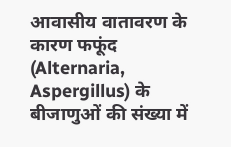आवासीय वातावरण के कारण फफूंद (Alternaria, Aspergillus) के बीजाणुओं की संख्या में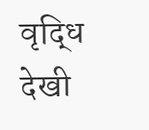वृद्धि देखी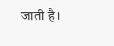जाती है।